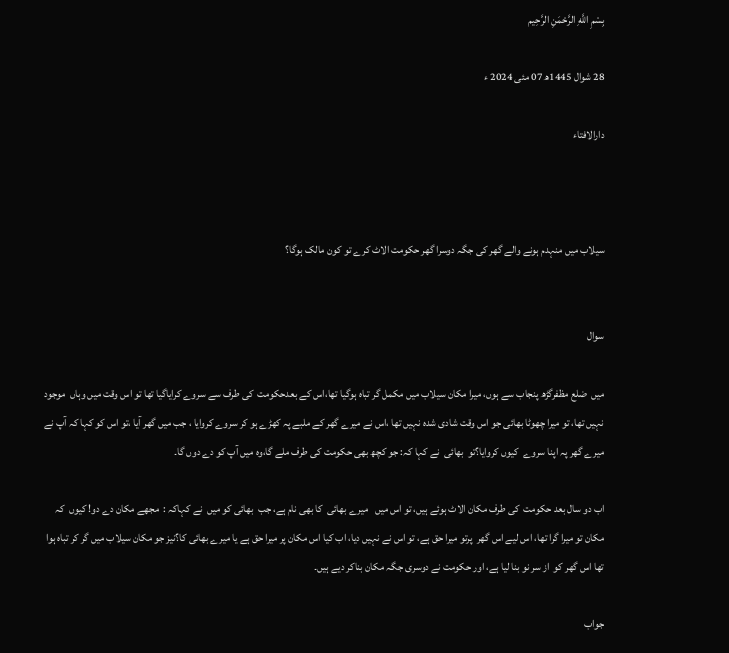بِسْمِ اللَّهِ الرَّحْمَنِ الرَّحِيم

28 شوال 1445ھ 07 مئی 2024 ء

دارالافتاء



سیلاب میں منہدم ہونے والے گھر کی جگہ دوسرا گھر حکومت الاٹ کرے تو کون مالک ہوگا؟


سوال

میں  ضلع مظفرگڑھ پنجاب سے ہوں، میرا مکان سیلاب میں مکمل گر تباہ ہوگیا تھا،اس کے بعدحکومت  کی طرف سے سروے کرایاگیا تھا تو اس وقت میں وہاں  موجود نہیں تھا، تو میرا چھوٹا بھائی جو اس وقت شادی شدہ نہیں تھا ،اس نے میرے گھر کے ملبے پہ کھڑے ہو کر سروے کروایا ، جب میں گھر آیا ،تو اس کو کہا کہ آپ نے میرے گھر پہ اپنا سروے  کیوں کروایا؟تو  بھائی  نے کہا کہ: جو کچھ بھی حکومت کی طرف ملے گا،وہ میں آپ کو دے دوں گا۔

اب دو سال بعد حکومت  کی طرف مکان الاٹ ہوئے ہیں، تو اس میں   میرے بھائی  کا بھی نام ہے، جب  بھائی کو میں  نے کہاکہ :  مجھے مکان دے دو! کیوں  کہ مکان تو میرا گرا تھا، اس لیے اس گھر  پرتو میرا حق ہے، تو اس نے نہیں دیا، اب کیا اس مکان پر میرا حق ہے یا میرے بھائی کا؟نیز جو مکان سیلاب میں گر کر تباہ ہوا تھا اس گھر کو  از سر نو بنا لیا ہے، اور حکومت نے دوسری جگہ مکان بناکر دیے ہیں۔

جواب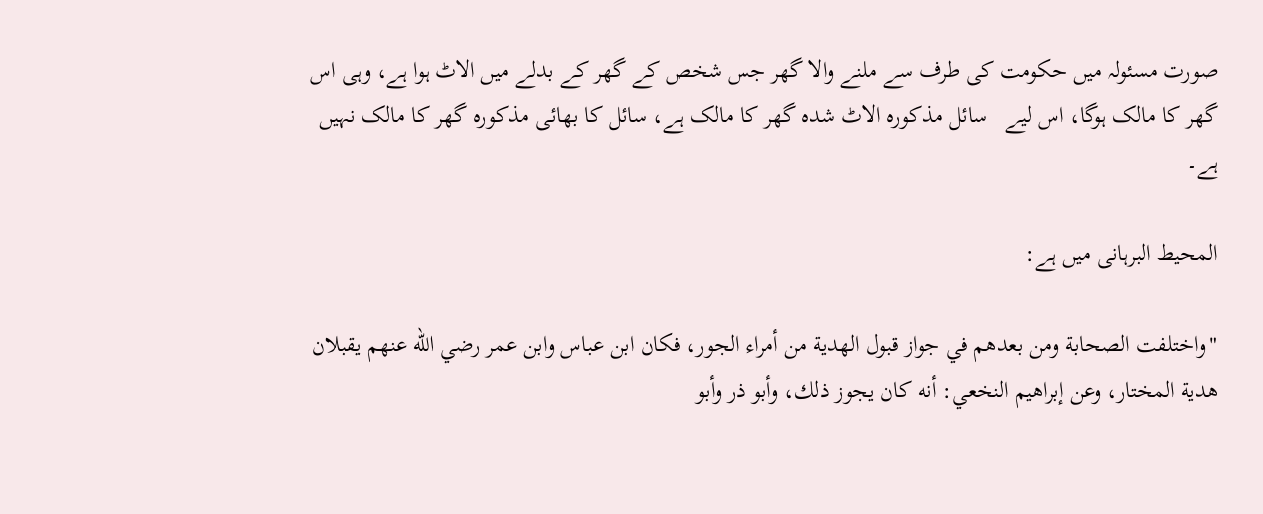صورت مسئولہ میں حکومت کی طرف سے ملنے والا گھر جس شخص کے گھر کے بدلے میں الاٹ ہوا ہے، وہی اس گھر کا مالک ہوگا، اس لیے   سائل مذکورہ الاٹ شدہ گھر کا مالک ہے، سائل کا بھائی مذکورہ گھر کا مالک نہیں ہے۔

المحیط البرہانی میں ہے:

"واختلفت الصحابة ومن بعدهم في جواز قبول الهدية من أمراء الجور، فكان ابن عباس وابن عمر رضي الله عنهم يقبلان هدية المختار، وعن إبراهيم النخعي: أنه كان يجوز ذلك، وأبو ذر وأبو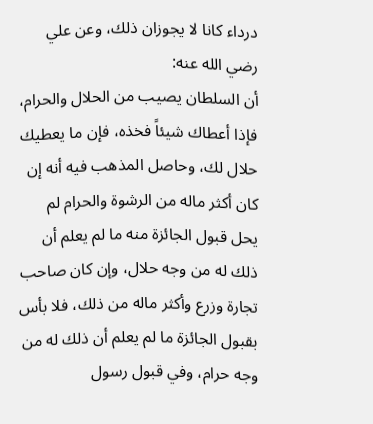درداء كانا لا يجوزان ذلك، وعن علي رضي الله عنه: أن ‌السلطان ‌يصيب ‌من ‌الحلال ‌والحرام، فإذا أعطاك شيئاً فخذه، فإن ما يعطيك حلال لك، وحاصل المذهب فيه أنه إن كان أكثر ماله من الرشوة والحرام لم يحل قبول الجائزة منه ما لم يعلم أن ذلك له من وجه حلال، وإن كان صاحب تجارة وزرع وأكثر ماله من ذلك، فلا بأس بقبول الجائزة ما لم يعلم أن ذلك له من وجه حرام، وفي قبول رسول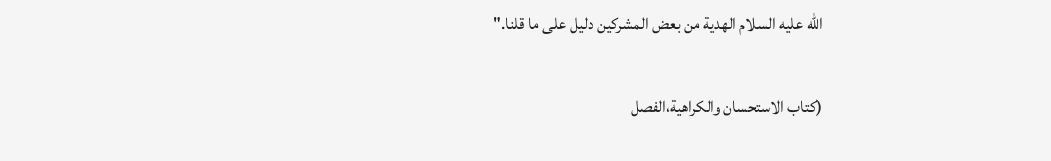الله عليه السلام الهدية من بعض المشركين دليل على ما قلنا."

(كتاب الاستحسان والكراهية،‌‌الفصل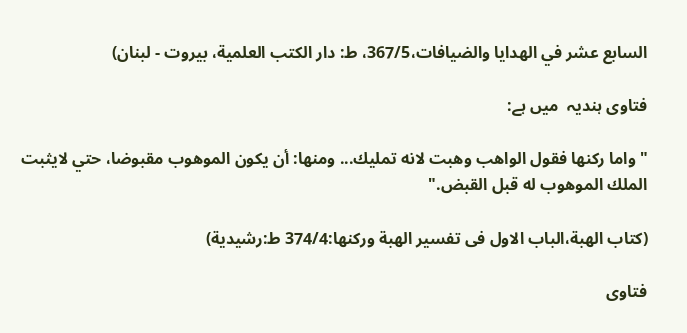السابع عشر في الهدايا والضيافات،367/5، ط: دار الكتب العلمية، بيروت - لبنان)

فتاوی ہندیہ  میں ہے:

"واما رکنها فقول الواهب وهبت لانه تمليك... ومنها: أن يكون الموهوب مقبوضا، حتي لايثبت الملك الموهوب له قبل القبض."

(کتاب الهبة،الباب الاول فی تفسیر الھبة ورکنھا:374/4 ط:رشیدية)

فتاوی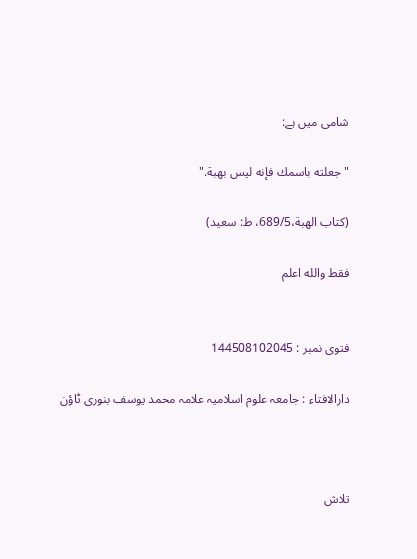شامی میں ہے:

"جعلته ‌باسمك ‌فإنه ‌ليس ‌بهبة."

(كتاب الهبة،689/5، ط: سعيد)

فقط والله اعلم


فتوی نمبر : 144508102045

دارالافتاء : جامعہ علوم اسلامیہ علامہ محمد یوسف بنوری ٹاؤن



تلاش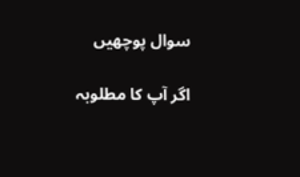سوال پوچھیں

اگر آپ کا مطلوبہ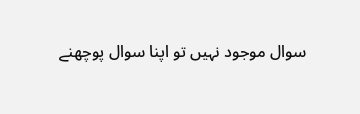سوال موجود نہیں تو اپنا سوال پوچھنے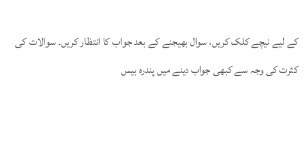کے لیے نیچے کلک کریں، سوال بھیجنے کے بعد جواب کا انتظار کریں۔ سوالات کی کثرت کی وجہ سے کبھی جواب دینے میں پندرہ بیس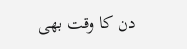دن کا وقت بھی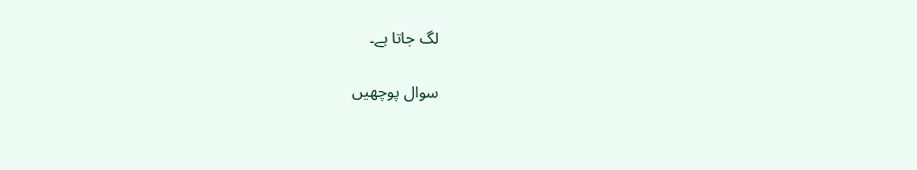لگ جاتا ہے۔

سوال پوچھیں